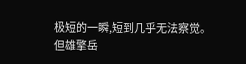极短的一瞬,短到几乎无法察觉。
但雄擎岳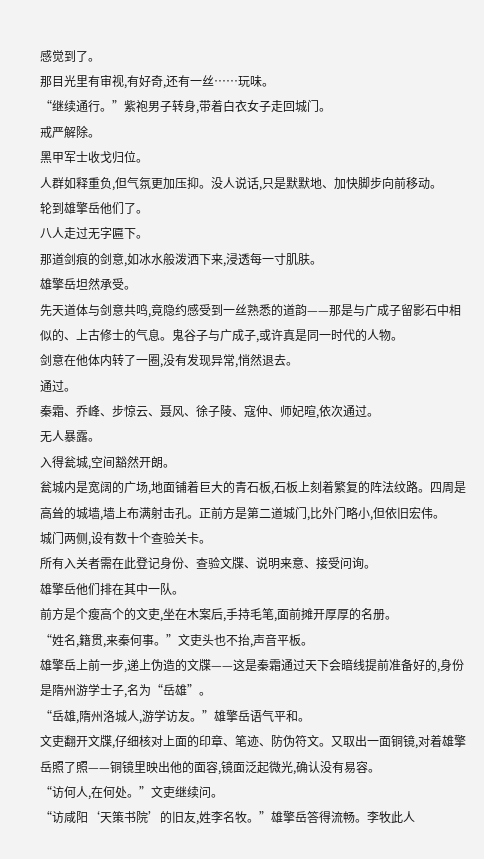感觉到了。
那目光里有审视,有好奇,还有一丝……玩味。
“继续通行。”紫袍男子转身,带着白衣女子走回城门。
戒严解除。
黑甲军士收戈归位。
人群如释重负,但气氛更加压抑。没人说话,只是默默地、加快脚步向前移动。
轮到雄擎岳他们了。
八人走过无字匾下。
那道剑痕的剑意,如冰水般泼洒下来,浸透每一寸肌肤。
雄擎岳坦然承受。
先天道体与剑意共鸣,竟隐约感受到一丝熟悉的道韵——那是与广成子留影石中相似的、上古修士的气息。鬼谷子与广成子,或许真是同一时代的人物。
剑意在他体内转了一圈,没有发现异常,悄然退去。
通过。
秦霜、乔峰、步惊云、聂风、徐子陵、寇仲、师妃暄,依次通过。
无人暴露。
入得瓮城,空间豁然开朗。
瓮城内是宽阔的广场,地面铺着巨大的青石板,石板上刻着繁复的阵法纹路。四周是高耸的城墙,墙上布满射击孔。正前方是第二道城门,比外门略小,但依旧宏伟。
城门两侧,设有数十个查验关卡。
所有入关者需在此登记身份、查验文牒、说明来意、接受问询。
雄擎岳他们排在其中一队。
前方是个瘦高个的文吏,坐在木案后,手持毛笔,面前摊开厚厚的名册。
“姓名,籍贯,来秦何事。”文吏头也不抬,声音平板。
雄擎岳上前一步,递上伪造的文牒——这是秦霜通过天下会暗线提前准备好的,身份是隋州游学士子,名为“岳雄”。
“岳雄,隋州洛城人,游学访友。”雄擎岳语气平和。
文吏翻开文牒,仔细核对上面的印章、笔迹、防伪符文。又取出一面铜镜,对着雄擎岳照了照——铜镜里映出他的面容,镜面泛起微光,确认没有易容。
“访何人,在何处。”文吏继续问。
“访咸阳‘天策书院’的旧友,姓李名牧。”雄擎岳答得流畅。李牧此人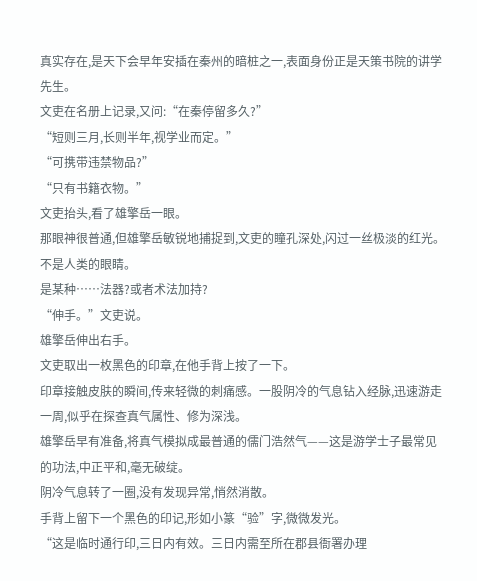真实存在,是天下会早年安插在秦州的暗桩之一,表面身份正是天策书院的讲学先生。
文吏在名册上记录,又问:“在秦停留多久?”
“短则三月,长则半年,视学业而定。”
“可携带违禁物品?”
“只有书籍衣物。”
文吏抬头,看了雄擎岳一眼。
那眼神很普通,但雄擎岳敏锐地捕捉到,文吏的瞳孔深处,闪过一丝极淡的红光。
不是人类的眼睛。
是某种……法器?或者术法加持?
“伸手。”文吏说。
雄擎岳伸出右手。
文吏取出一枚黑色的印章,在他手背上按了一下。
印章接触皮肤的瞬间,传来轻微的刺痛感。一股阴冷的气息钻入经脉,迅速游走一周,似乎在探查真气属性、修为深浅。
雄擎岳早有准备,将真气模拟成最普通的儒门浩然气——这是游学士子最常见的功法,中正平和,毫无破绽。
阴冷气息转了一圈,没有发现异常,悄然消散。
手背上留下一个黑色的印记,形如小篆“验”字,微微发光。
“这是临时通行印,三日内有效。三日内需至所在郡县衙署办理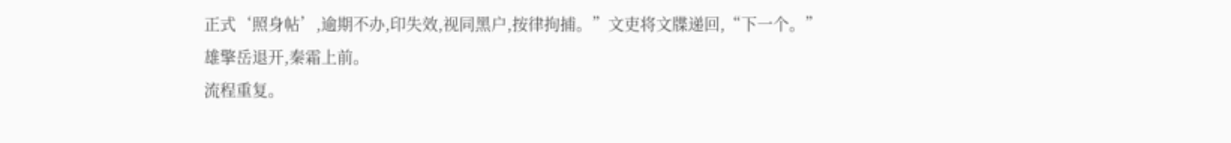正式‘照身帖’,逾期不办,印失效,视同黑户,按律拘捕。”文吏将文牒递回,“下一个。”
雄擎岳退开,秦霜上前。
流程重复。